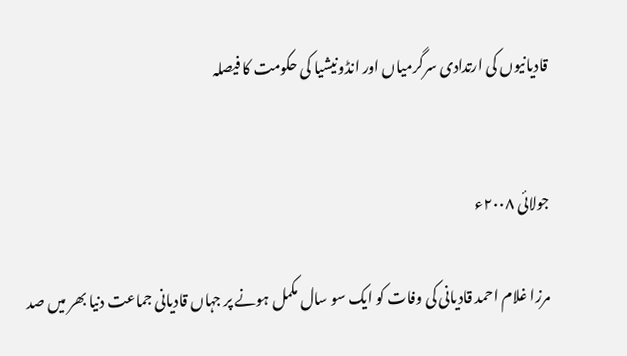قادیانیوں کی ارتدادی سرگرمیاں اور انڈونیشیا کی حکومت کا فیصلہ


جولائی ۲۰۰۸ء

مرزا غلام احمد قادیانی کی وفات کو ایک سو سال مکمل ہونے پر جہاں قادیانی جماعت دنیا بھر میں صد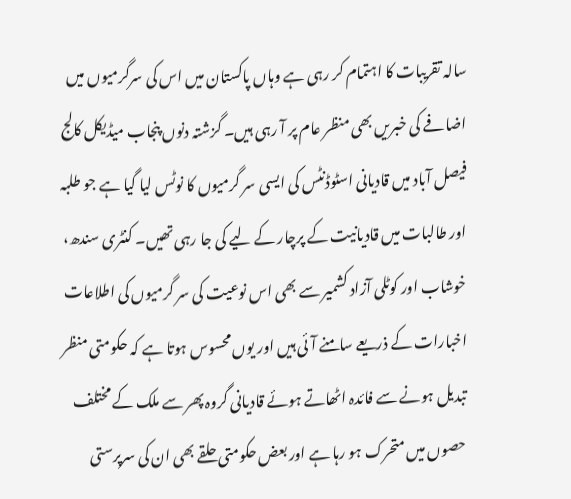سالہ تقریبات کا اہتمام کر رہی ہے وہاں پاکستان میں اس کی سرگرمیوں میں اضافے کی خبریں بھی منظر عام پر آ رہی ہیں۔ گزشتہ دنوں پنجاب میڈیکل کالج فیصل آباد میں قادیانی اسٹوڈنٹس کی ایسی سر گرمیوں کا نوٹس لیا گیا ہے جو طلبہ اور طالبات میں قادیانیت کے پرچار کے لیے کی جا رہی تھیں۔ کنٹری سندھ، خوشاب اور کوٹلی آزاد کشمیر سے بھی اس نوعیت کی سر گرمیوں کی اطلاعات اخبارات کے ذریعے سامنے آئی ہیں اور یوں محسوس ہوتا ہے کہ حکومتی منظر تبدیل ہونے سے فائدہ اٹھاتے ہوئے قادیانی گروہ پھر سے ملک کے مختلف حصوں میں متحرک ہو رہا ہے اور بعض حکومتی حلقے بھی ان کی سرپرستی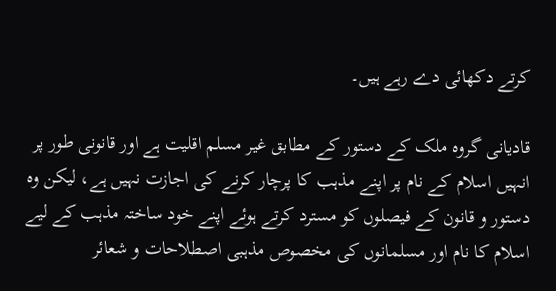کرتے دکھائی دے رہے ہیں۔

قادیانی گروہ ملک کے دستور کے مطابق غیر مسلم اقلیت ہے اور قانونی طور پر انہیں اسلام کے نام پر اپنے مذہب کا پرچار کرنے کی اجازت نہیں ہے، لیکن وہ دستور و قانون کے فیصلوں کو مسترد کرتے ہوئے اپنے خود ساختہ مذہب کے لیے اسلام کا نام اور مسلمانوں کی مخصوص مذہبی اصطلاحات و شعائر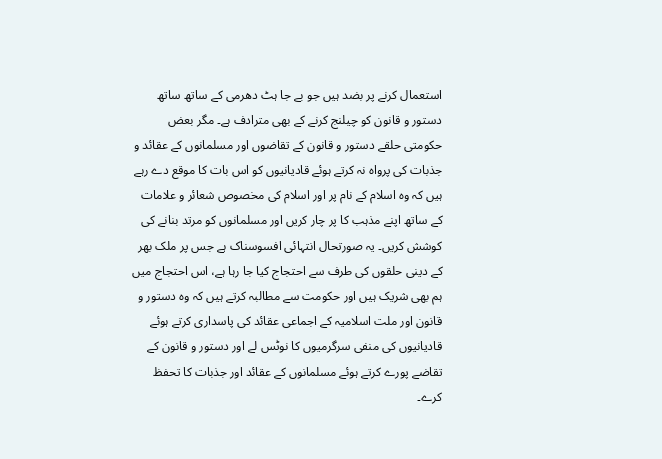استعمال کرنے پر بضد ہیں جو بے جا ہٹ دھرمی کے ساتھ ساتھ دستور و قانون کو چیلنج کرنے کے بھی مترادف ہے۔ مگر بعض حکومتی حلقے دستور و قانون کے تقاضوں اور مسلمانوں کے عقائد و جذبات کی پرواہ نہ کرتے ہوئے قادیانیوں کو اس بات کا موقع دے رہے ہیں کہ وہ اسلام کے نام پر اور اسلام کی مخصوص شعائر و علامات کے ساتھ اپنے مذہب کا پر چار کریں اور مسلمانوں کو مرتد بنانے کی کوشش کریں۔ یہ صورتحال انتہائی افسوسناک ہے جس پر ملک بھر کے دینی حلقوں کی طرف سے احتجاج کیا جا رہا ہے، اس احتجاج میں ہم بھی شریک ہیں اور حکومت سے مطالبہ کرتے ہیں کہ وہ دستور و قانون اور ملت اسلامیہ کے اجماعی عقائد کی پاسداری کرتے ہوئے قادیانیوں کی منفی سرگرمیوں کا نوٹس لے اور دستور و قانون کے تقاضے پورے کرتے ہوئے مسلمانوں کے عقائد اور جذبات کا تحفظ کرے۔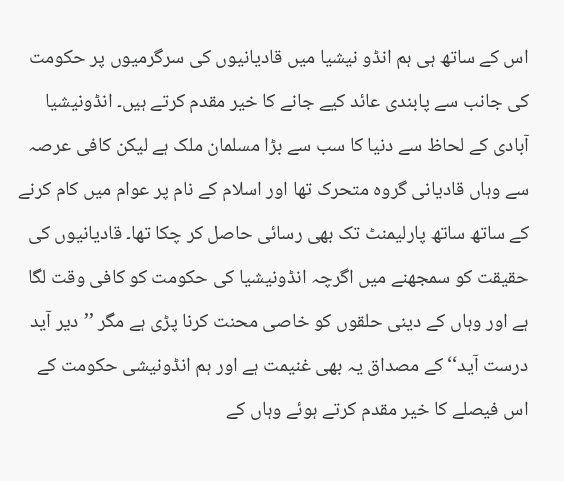اس کے ساتھ ہی ہم انڈو نیشیا میں قادیانیوں کی سرگرمیوں پر حکومت کی جانب سے پابندی عائد کیے جانے کا خیر مقدم کرتے ہیں۔ انڈونیشیا آبادی کے لحاظ سے دنیا کا سب سے بڑا مسلمان ملک ہے لیکن کافی عرصہ سے وہاں قادیانی گروہ متحرک تھا اور اسلام کے نام پر عوام میں کام کرنے کے ساتھ ساتھ پارلیمنٹ تک بھی رسائی حاصل کر چکا تھا۔ قادیانیوں کی حقیقت کو سمجھنے میں اگرچہ انڈونیشیا کی حکومت کو کافی وقت لگا ہے اور وہاں کے دینی حلقوں کو خاصی محنت کرنا پڑی ہے مگر ’’دیر آید درست آید‘‘ کے مصداق یہ بھی غنیمت ہے اور ہم انڈونیشی حکومت کے اس فیصلے کا خیر مقدم کرتے ہوئے وہاں کے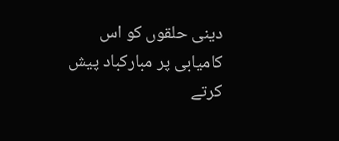دینی حلقوں کو اس کامیابی پر مبارکباد پیش کرتے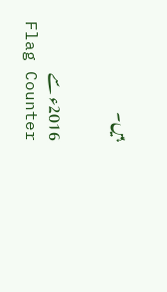ہیں۔


2016ء سے
Flag Counter